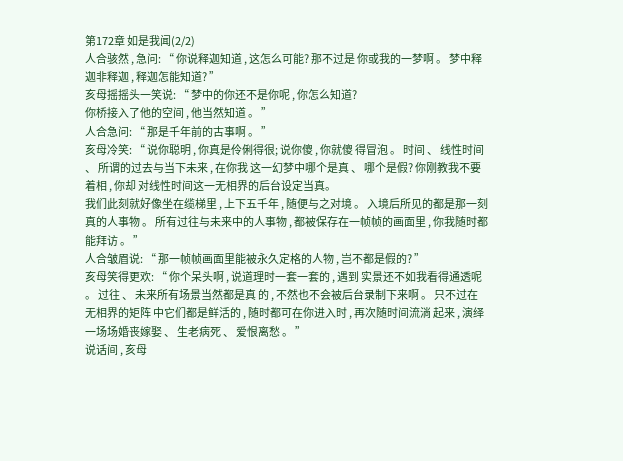第172章 如是我闻(2/2)
人合骇然 , 急问: “ 你说释迦知道 , 这怎么可能? 那不过是 你或我的一梦啊 。 梦中释迦非释迦 , 释迦怎能知道? ”
亥母摇摇头一笑说: “ 梦中的你还不是你呢 , 你怎么知道?
你桥接入了他的空间 , 他当然知道 。 ”
人合急问: “ 那是千年前的古事啊 。 ”
亥母冷笑: “ 说你聪明 , 你真是伶俐得很; 说你傻 , 你就傻 得冒泡 。 时间 、 线性时间 、 所谓的过去与当下未来 , 在你我 这一幻梦中哪个是真 、 哪个是假? 你刚教我不要着相 , 你却 对线性时间这一无相界的后台设定当真。
我们此刻就好像坐在缆梯里 , 上下五千年 , 随便与之对境 。 入境后所见的都是那一刻真的人事物 。 所有过往与未来中的人事物 , 都被保存在一帧帧的画面里 , 你我随时都能拜访 。 ”
人合皱眉说: “ 那一帧帧画面里能被永久定格的人物 , 岂不都是假的? ”
亥母笑得更欢: “ 你个呆头啊 , 说道理时一套一套的 , 遇到 实景还不如我看得通透呢 。 过往 、 未来所有场景当然都是真 的 , 不然也不会被后台录制下来啊 。 只不过在无相界的矩阵 中它们都是鲜活的 , 随时都可在你进入时 , 再次随时间流淌 起来 , 演绎一场场婚丧嫁娶 、 生老病死 、 爱恨离愁 。 ”
说话间 , 亥母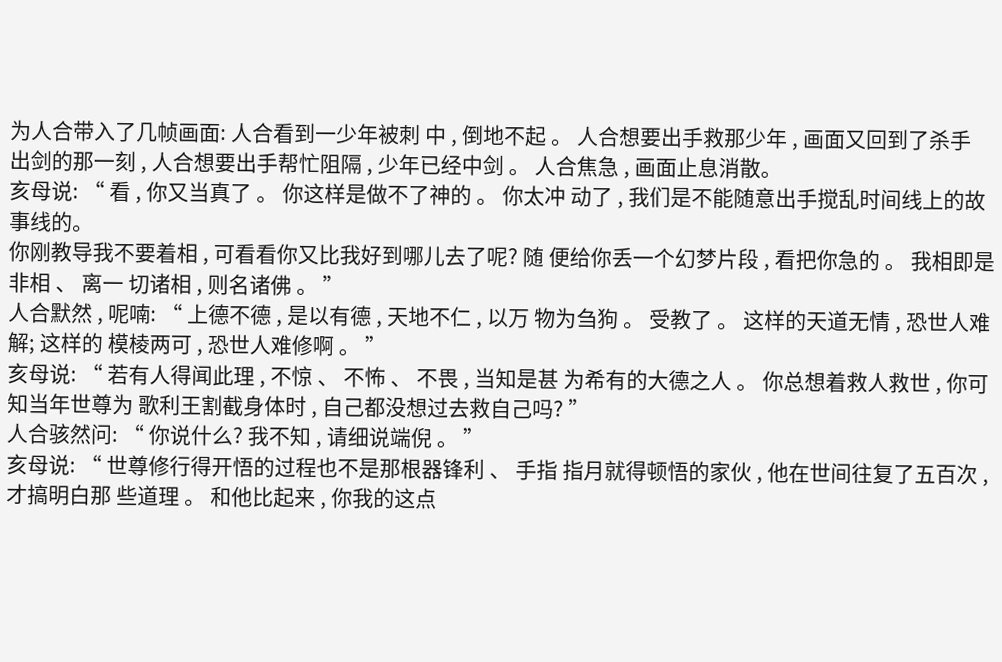为人合带入了几帧画面: 人合看到一少年被刺 中 , 倒地不起 。 人合想要出手救那少年 , 画面又回到了杀手 出剑的那一刻 , 人合想要出手帮忙阻隔 , 少年已经中剑 。 人合焦急 , 画面止息消散。
亥母说: “ 看 , 你又当真了 。 你这样是做不了神的 。 你太冲 动了 , 我们是不能随意出手搅乱时间线上的故事线的。
你刚教导我不要着相 , 可看看你又比我好到哪儿去了呢? 随 便给你丢一个幻梦片段 , 看把你急的 。 我相即是非相 、 离一 切诸相 , 则名诸佛 。 ”
人合默然 , 呢喃: “ 上德不德 , 是以有德 , 天地不仁 , 以万 物为刍狗 。 受教了 。 这样的天道无情 , 恐世人难解; 这样的 模棱两可 , 恐世人难修啊 。 ”
亥母说: “ 若有人得闻此理 , 不惊 、 不怖 、 不畏 , 当知是甚 为希有的大德之人 。 你总想着救人救世 , 你可知当年世尊为 歌利王割截身体时 , 自己都没想过去救自己吗? ”
人合骇然问: “ 你说什么? 我不知 , 请细说端倪 。 ”
亥母说: “ 世尊修行得开悟的过程也不是那根器锋利 、 手指 指月就得顿悟的家伙 , 他在世间往复了五百次 , 才搞明白那 些道理 。 和他比起来 , 你我的这点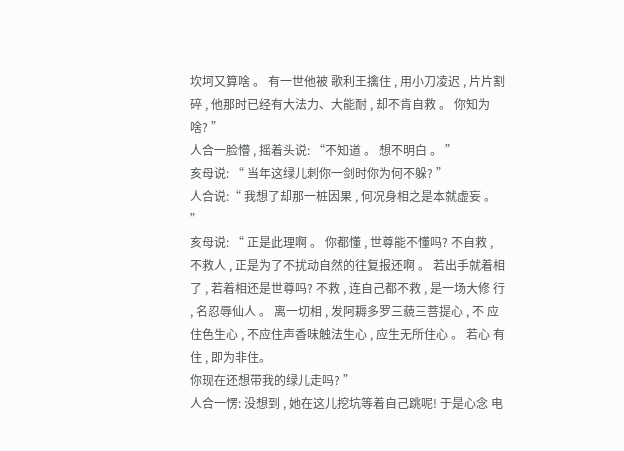坎坷又算啥 。 有一世他被 歌利王擒住 , 用小刀凌迟 , 片片割碎 , 他那时已经有大法力、大能耐 , 却不肯自救 。 你知为啥? ”
人合一脸懵 , 摇着头说: “不知道 。 想不明白 。 ”
亥母说: “ 当年这绿儿刺你一剑时你为何不躲? ”
人合说:“ 我想了却那一桩因果 , 何况身相之是本就虚妄 。 ”
亥母说: “ 正是此理啊 。 你都懂 , 世尊能不懂吗? 不自救 , 不救人 , 正是为了不扰动自然的往复报还啊 。 若出手就着相 了 , 若着相还是世尊吗? 不救 , 连自己都不救 , 是一场大修 行 , 名忍辱仙人 。 离一切相 , 发阿耨多罗三藐三菩提心 , 不 应住色生心 , 不应住声香味触法生心 , 应生无所住心 。 若心 有住 , 即为非住。
你现在还想带我的绿儿走吗? ”
人合一愣: 没想到 , 她在这儿挖坑等着自己跳呢! 于是心念 电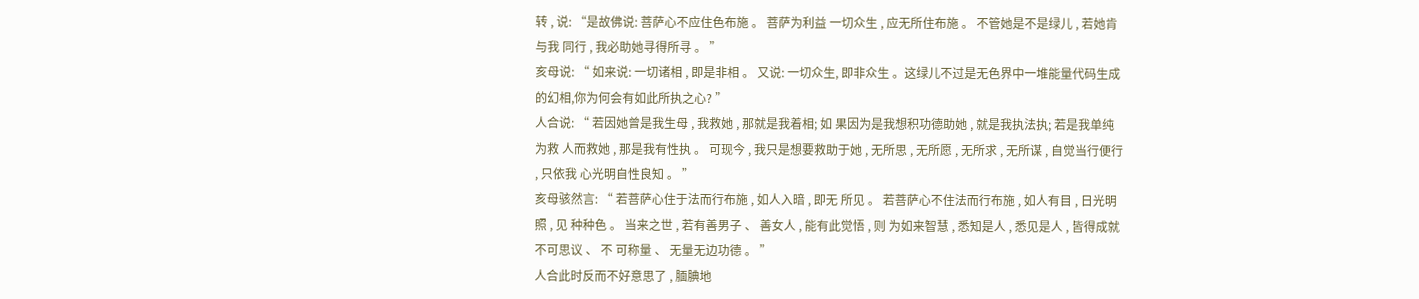转 , 说: “是故佛说: 菩萨心不应住色布施 。 菩萨为利益 一切众生 , 应无所住布施 。 不管她是不是绿儿 , 若她肯与我 同行 , 我必助她寻得所寻 。 ”
亥母说: “ 如来说: 一切诸相 , 即是非相 。 又说: 一切众生, 即非众生 。这绿儿不过是无色界中一堆能量代码生成的幻相,你为何会有如此所执之心? ”
人合说: “ 若因她曾是我生母 , 我救她 , 那就是我着相; 如 果因为是我想积功德助她 , 就是我执法执; 若是我单纯为救 人而救她 , 那是我有性执 。 可现今 , 我只是想要救助于她 , 无所思 , 无所愿 , 无所求 , 无所谋 , 自觉当行便行 , 只依我 心光明自性良知 。 ”
亥母骇然言: “ 若菩萨心住于法而行布施 , 如人入暗 , 即无 所见 。 若菩萨心不住法而行布施 , 如人有目 , 日光明照 , 见 种种色 。 当来之世 , 若有善男子 、 善女人 , 能有此觉悟 , 则 为如来智慧 , 悉知是人 , 悉见是人 , 皆得成就不可思议 、 不 可称量 、 无量无边功德 。 ”
人合此时反而不好意思了 , 腼腆地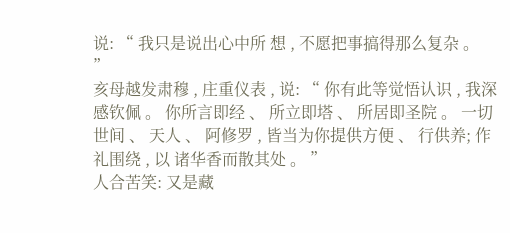说: “ 我只是说出心中所 想 , 不愿把事搞得那么复杂 。 ”
亥母越发肃穆 , 庄重仪表 , 说: “ 你有此等觉悟认识 , 我深 感钦佩 。 你所言即经 、 所立即塔 、 所居即圣院 。 一切世间 、 天人 、 阿修罗 , 皆当为你提供方便 、 行供养; 作礼围绕 , 以 诸华香而散其处 。 ”
人合苦笑: 又是藏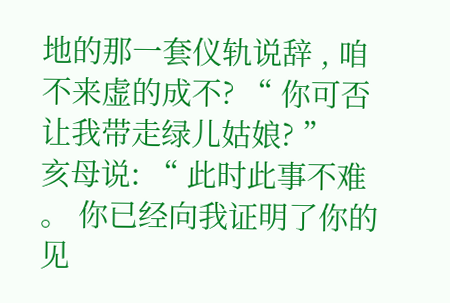地的那一套仪轨说辞 , 咱不来虚的成不? “ 你可否让我带走绿儿姑娘? ”
亥母说: “ 此时此事不难 。 你已经向我证明了你的见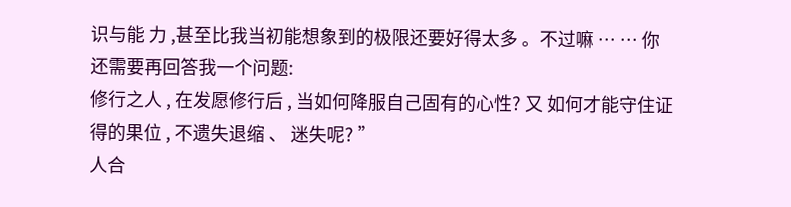识与能 力 ,甚至比我当初能想象到的极限还要好得太多 。不过嘛 … … 你还需要再回答我一个问题:
修行之人 , 在发愿修行后 , 当如何降服自己固有的心性? 又 如何才能守住证得的果位 , 不遗失退缩 、 迷失呢? ”
人合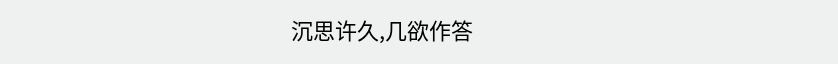沉思许久,几欲作答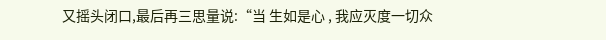又摇头闭口,最后再三思量说:“当 生如是心 , 我应灭度一切众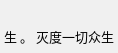生 。 灭度一切众生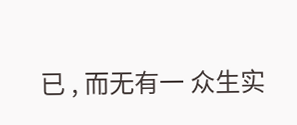已 , 而无有一 众生实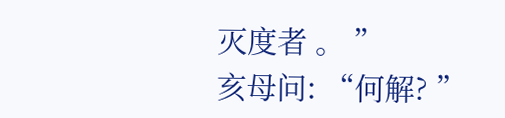灭度者 。 ”
亥母问: “何解? ”